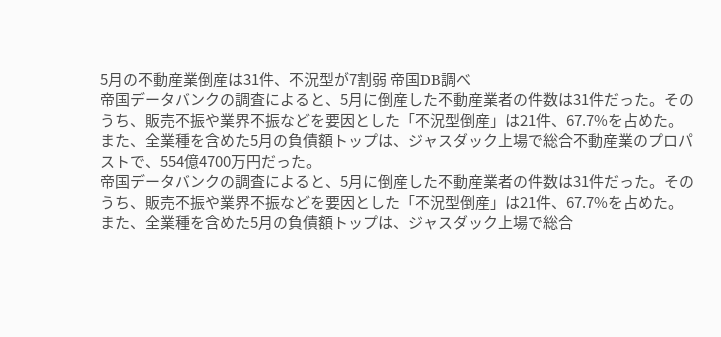5月の不動産業倒産は31件、不況型が7割弱 帝国DB調べ
帝国データバンクの調査によると、5月に倒産した不動産業者の件数は31件だった。そのうち、販売不振や業界不振などを要因とした「不況型倒産」は21件、67.7%を占めた。
また、全業種を含めた5月の負債額トップは、ジャスダック上場で総合不動産業のプロパストで、554億4700万円だった。
帝国データバンクの調査によると、5月に倒産した不動産業者の件数は31件だった。そのうち、販売不振や業界不振などを要因とした「不況型倒産」は21件、67.7%を占めた。
また、全業種を含めた5月の負債額トップは、ジャスダック上場で総合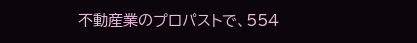不動産業のプロパストで、554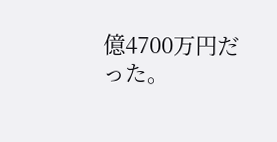億4700万円だった。